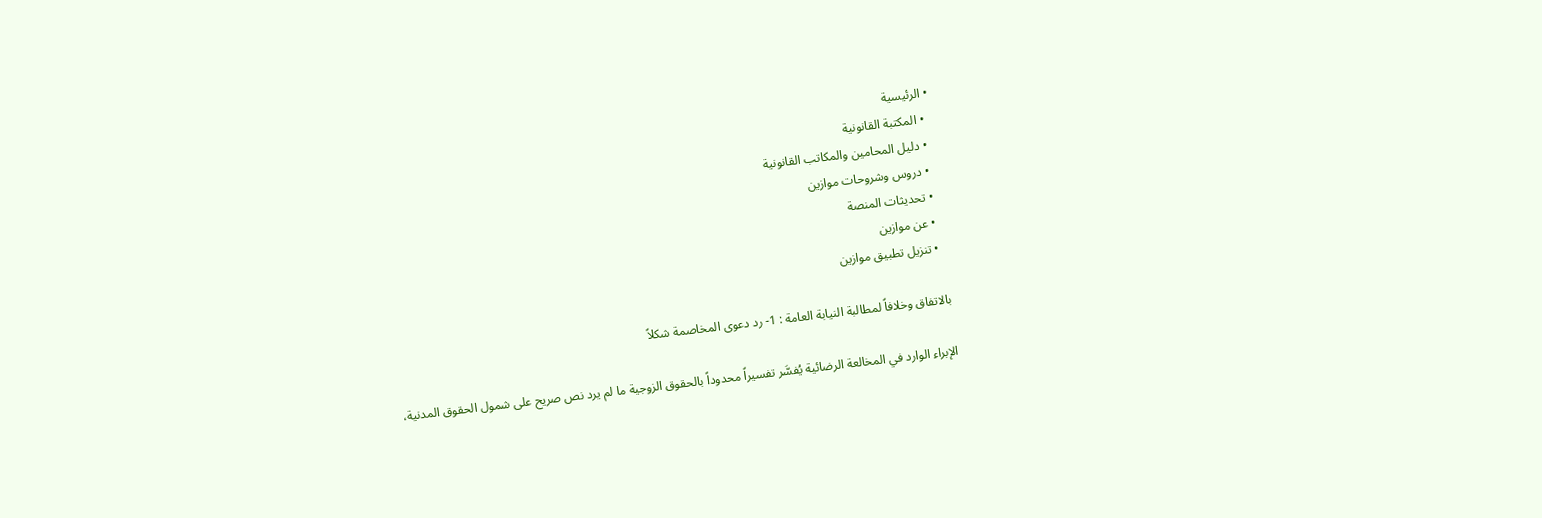• الرئيسية
  • المكتبة القانونية
  • دليل المحامين والمكاتب القانونية
  • دروس وشروحات موازين
  • تحديثات المنصة
  • عن موازين
  • تنزيل تطبيق موازين

بالاتفاق وخلافاً لمطالبة النيابة العامة : 1- رد دعوى المخاصمة شكلاً

الإبراء الوارد في المخالعة الرضائية يُفسَّر تفسيراً محدوداً بالحقوق الزوجية ما لم يرد نص صريح على شمول الحقوق المدنية،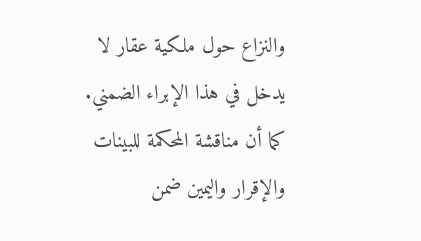والنزاع حول ملكية عقار لا يدخل في هذا الإبراء الضمني. كما أن مناقشة المحكمة للبينات والإقرار واليمين ضمن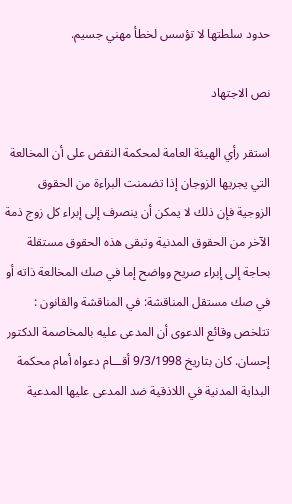حدود سلطتها لا تؤسس لخطأ مهني جسيم.

نص الاجتهاد

استقر رأي الهيئة العامة لمحكمة النقض على أن المخالعة التي يجريها الزوجان إذا تضمنت البراءة من الحقوق الزوجية فإن ذلك لا يمكن أن ينصرف إلى إبراء كل زوج ذمة الآخر من الحقوق المدنية وتبقى هذه الحقوق مستقلة بحاجة إلى إبراء صريح وواضح إما في صك المخالعة ذاته أو في صك مستقل المناقشة: في المناقشة والقانون : تتلخص وقائع الدعوى أن المدعى عليه بالمخاصمة الدكتور إحسان. كان بتاريخ 9/3/1998 أقـــام دعواه أمام محكمة البداية المدنية في اللاذقية ضد المدعى عليها المدعية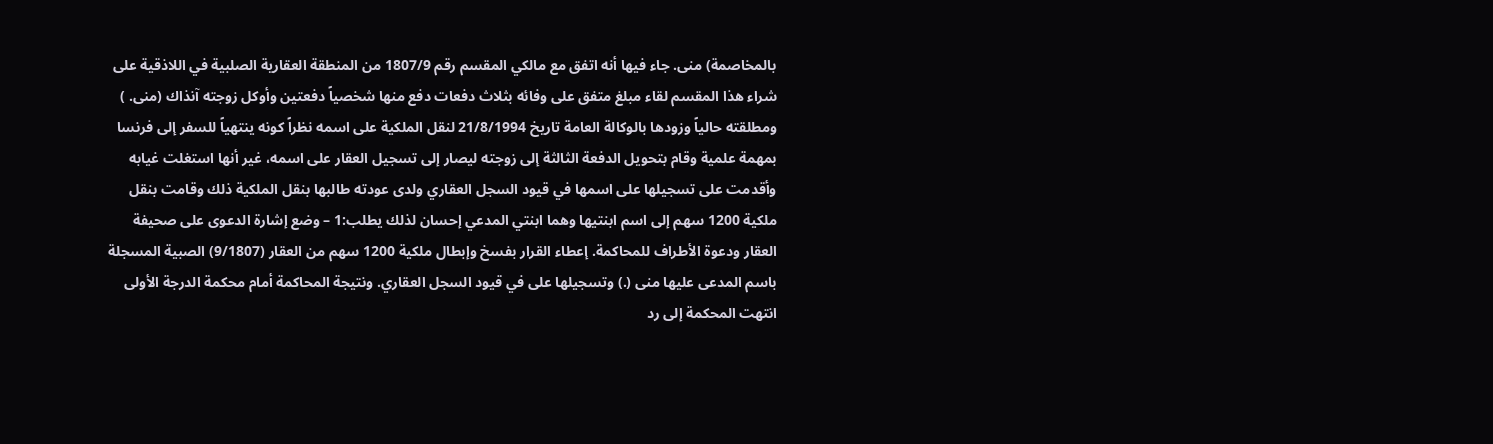بالمخاصمة) منى. جاء فيها أنه اتفق مع مالكي المقسم رقم 1807/9 من المنطقة العقارية الصلبية في اللاذقية على شراء هذا المقسم لقاء مبلغ متفق على وفائه بثلاث دفعات دفع منها شخصياً دفعتين وأوكل زوجته آنذاك (منى. ) ومطلقته حالياً وزودها بالوكالة العامة تاريخ 21/8/1994 لنقل الملكية على اسمه نظراً كونه ينتهياً للسفر إلى فرنسا بمهمة علمية وقام بتحويل الدفعة الثالثة إلى زوجته ليصار إلى تسجيل العقار على اسمه، غير أنها استغلت غيابه وأقدمت على تسجيلها على اسمها في قيود السجل العقاري ولدى عودته طالبها بنقل الملكية ذلك وقامت بنقل ملكية 1200 سهم إلى اسم ابنتيها وهما ابنتي المدعي إحسان لذلك يطلب:1 – وضع إشارة الدعوى على صحيفة العقار ودعوة الأطراف للمحاكمة. إعطاء القرار بفسخ وإبطال ملكية 1200 سهم من العقار (9/1807) الصبية المسجلة باسم المدعى عليها منى (.) وتسجيلها على في قيود السجل العقاري. ونتيجة المحاكمة أمام محكمة الدرجة الأولى انتهت المحكمة إلى رد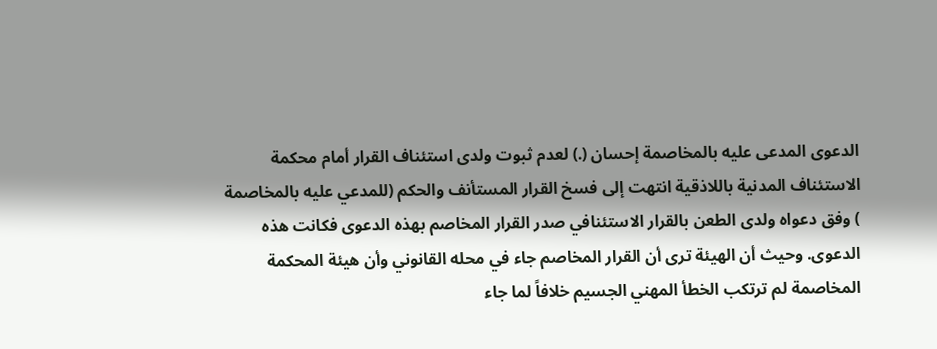الدعوى المدعى عليه بالمخاصمة إحسان (.) لعدم ثبوت ولدى استئناف القرار أمام محكمة الاستئناف المدنية باللاذقية انتهت إلى فسخ القرار المستأنف والحكم (للمدعي عليه بالمخاصمة ) وفق دعواه ولدى الطعن بالقرار الاستئنافي صدر القرار المخاصم بهذه الدعوى فكانت هذه الدعوى. وحيث أن الهيئة ترى أن القرار المخاصم جاء في محله القانوني وأن هيئة المحكمة المخاصمة لم ترتكب الخطأ المهني الجسيم خلافاً لما جاء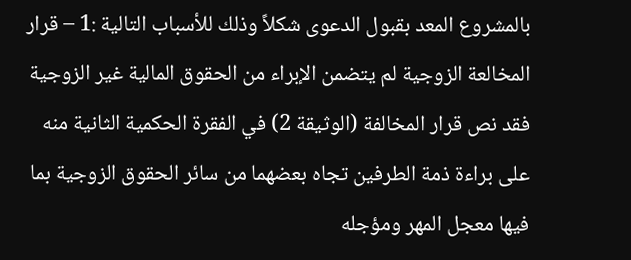بالمشروع المعد بقبول الدعوى شكلاً وذلك للأسباب التالية :1 – قرار المخالعة الزوجية لم يتضمن الإبراء من الحقوق المالية غير الزوجية فقد نص قرار المخالفة (الوثيقة 2) في الفقرة الحكمية الثانية منه على براءة ذمة الطرفين تجاه بعضهما من سائر الحقوق الزوجية بما فيها معجل المهر ومؤجله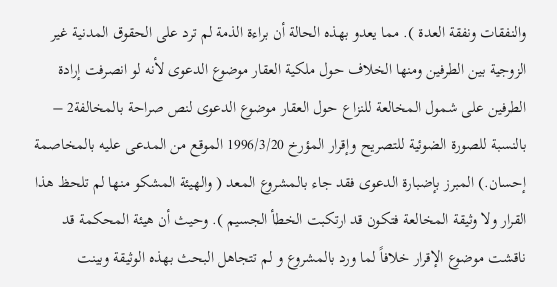والنفقات ونفقة العدة ). مما يعدو بهذه الحالة أن براءة الذمة لم ترد على الحقوق المدنية غير الزوجية بين الطرفين ومنها الخلاف حول ملكية العقار موضوع الدعوى لأنه لو انصرفت إرادة الطرفين على شمول المخالعة للنزاع حول العقار موضوع الدعوى لنص صراحة بالمخالفة2 – بالنسبة للصورة الضوئية للتصريح وإقرار المؤرخ 1996/3/20 الموقع من المدعى عليه بالمخاصمة إحسان.) المبرز بإضبارة الدعوى فقد جاء بالمشروع المعد ( والهيئة المشكو منها لم تلحظ هذا القرار ولا وثيقة المخالعة فتكون قد ارتكبت الخطأ الجسيم ). وحيث أن هيئة المحكمة قد ناقشت موضوع الإقرار خلافاً لما ورد بالمشروع و لم تتجاهل البحث بهذه الوثيقة وبينت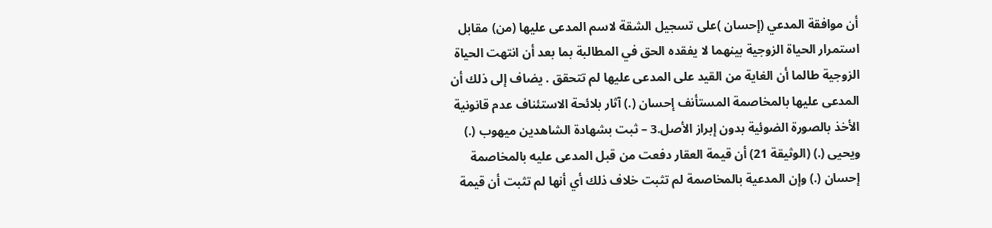أن موافقة المدعي (إحسان )على تسجيل الشقة لاسم المدعى عليها (من) مقابل استمرار الحياة الزوجية بينهما لا يفقده الحق في المطالبة بما بعد أن انتهت الحياة الزوجية طالما أن الغاية من القيد على المدعى عليها لم تتحقق . يضاف إلى ذلك أن المدعى عليها بالمخاصمة المستأنف إحسان (.) آثار بلائحة الاستئناف عدم قانونية الأخذ بالصورة الضوئية بدون إبراز الأصل.3 – ثبت بشهادة الشاهدين ميهوب (.) ويحيى (.) (الوثيقة 21) أن قيمة العقار دفعت من قبل المدعى عليه بالمخاصمة إحسان (.) وإن المدعية بالمخاصمة لم تثبت خلاف ذلك أي أنها لم تثبت أن قيمة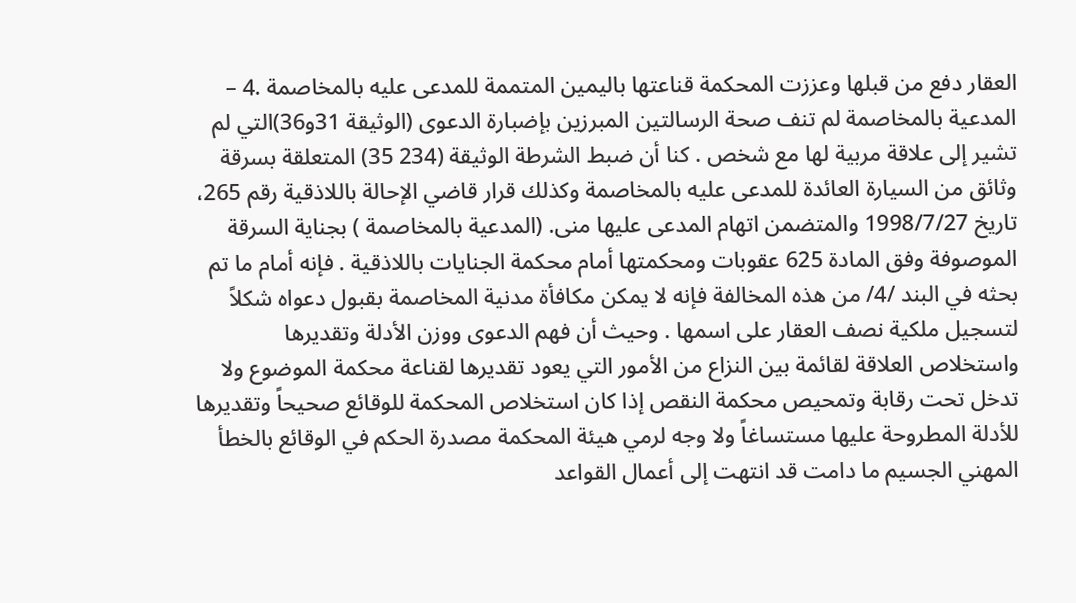العقار دفع من قبلها وعززت المحكمة قناعتها باليمين المتممة للمدعى عليه بالمخاصمة .4 – المدعية بالمخاصمة لم تنف صحة الرسالتين المبرزين بإضبارة الدعوى (الوثيقة 31و36)التي لم تشير إلى علاقة مربية لها مع شخص . كنا أن ضبط الشرطة الوثيقة (234 35) المتعلقة بسرقة وثائق من السيارة العائدة للمدعى عليه بالمخاصمة وكذلك قرار قاضي الإحالة باللاذقية رقم 265، تاريخ 1998/7/27 والمتضمن اتهام المدعى عليها منى. (المدعية بالمخاصمة ) بجناية السرقة الموصوفة وفق المادة 625 عقوبات ومحكمتها أمام محكمة الجنايات باللاذقية . فإنه أمام ما تم بحثه في البند /4/ من هذه المخالفة فإنه لا يمكن مكافأة مدنية المخاصمة بقبول دعواه شكلاً لتسجيل ملكية نصف العقار على اسمها . وحيث أن فهم الدعوى ووزن الأدلة وتقديرها واستخلاص العلاقة لقائمة بين النزاع من الأمور التي يعود تقديرها لقناعة محكمة الموضوع ولا تدخل تحت رقابة وتمحيص محكمة النقص إذا كان استخلاص المحكمة للوقائع صحيحاً وتقديرها للأدلة المطروحة عليها مستساغاً ولا وجه لرمي هيئة المحكمة مصدرة الحكم في الوقائع بالخطأ المهني الجسيم ما دامت قد انتهت إلى أعمال القواعد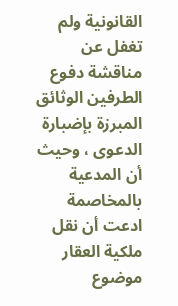القانونية ولم تغفل عن مناقشة دفوع الطرفين الوثائق المبرزة بإضبارة الدعوى ، وحيث أن المدعية بالمخاصمة ادعت أن نقل ملكية العقار موضوع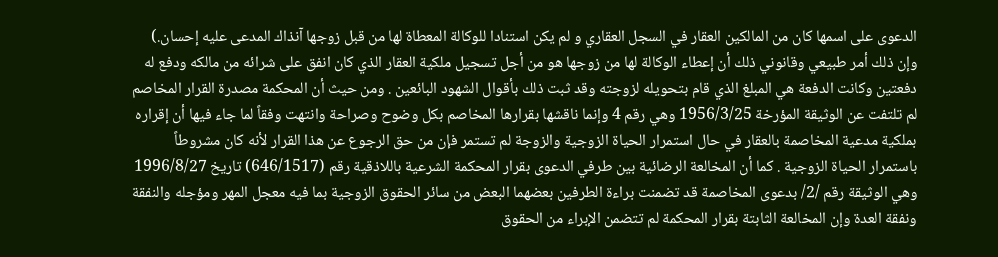الدعوى على اسمها كان من المالكين العقار في السجل العقاري و لم يكن استنادا للوكالة المعطاة لها من قبل زوجها آنذاك المدعى عليه إحسان.) وإن ذلك أمر طبيعي وقانوني ذلك أن إعطاء الوكالة لها من زوجها هو من أجل تسجيل ملكية العقار الذي كان انفق على شرائه من مالكه ودفع له دفعتين وكانت الدفعة هي المبلغ الذي قام بتحويله لزوجته وقد ثبت ذلك بأقوال الشهود البائعين . ومن حيث أن المحكمة مصدرة القرار المخاصم لم تلتفت عن الوثيقة المؤرخة 1956/3/25 وهي رقم 4 وإنما ناقشها بقرارها المخاصم بكل وضوح وصراحة وانتهت وفقاً لما جاء فيها أن إقراره بملكية مدعية المخاصمة بالعقار في حال استمرار الحياة الزوجية والزوجة لم تستمر فإن من حق الرجوع عن هذا القرار لأنه كان مشروطاً باستمرار الحياة الزوجية . كما أن المخالعة الرضائية بين طرفي الدعوى بقرار المحكمة الشرعية باللاذقية رقم (646/1517) تاريخ 1996/8/27 وهي الوثيقة رقم /2/ بدعوى المخاصمة قد تضمنت براءة الطرفين بعضهما البعض من سائر الحقوق الزوجية بما فيه معجل المهر ومؤجله والنفقة ونفقة العدة وإن المخالعة الثابتة بقرار المحكمة لم تتضمن الإبراء من الحقوق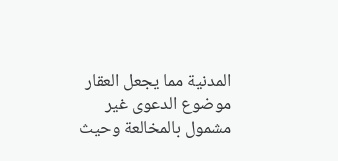المدنية مما يجعل العقار موضوع الدعوى غير مشمول بالمخالعة وحيث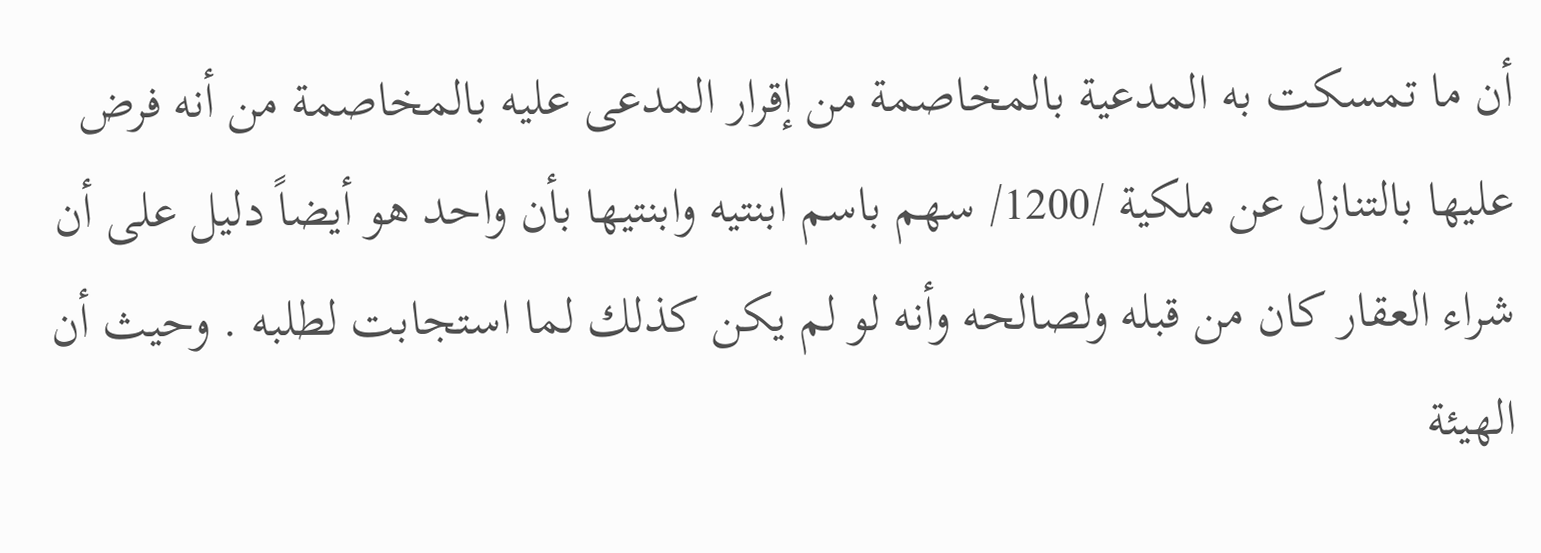أن ما تمسكت به المدعية بالمخاصمة من إقرار المدعى عليه بالمخاصمة من أنه فرض عليها بالتنازل عن ملكية /1200/ سهم باسم ابنتيه وابنتيها بأن واحد هو أيضاً دليل على أن شراء العقار كان من قبله ولصالحه وأنه لو لم يكن كذلك لما استجابت لطلبه . وحيث أن الهيئة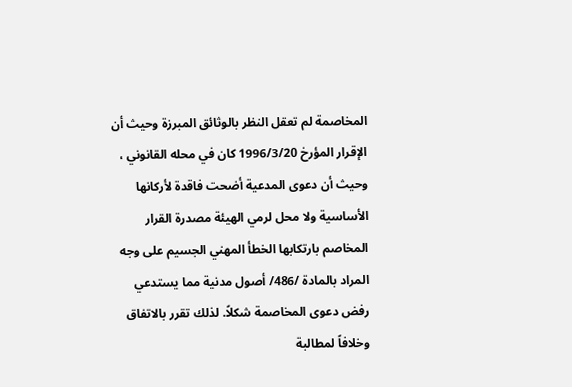المخاصمة لم تعقل النظر بالوثائق المبرزة وحيث أن الإقرار المؤرخ 1996/3/20 كان في محله القانوني ، وحيث أن دعوى المدعية أضحت فاقدة لأركانها الأساسية ولا محل لرمي الهيئة مصدرة القرار المخاصم بارتكابها الخطأ المهني الجسيم على وجه المراد بالمادة /486/ أصول مدنية مما يستدعي رفض دعوى المخاصمة شكلاً. لذلك تقرر بالاتفاق وخلافاً لمطالبة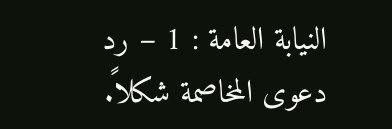النيابة العامة : 1 – رد دعوى المخاصمة شكلاً.